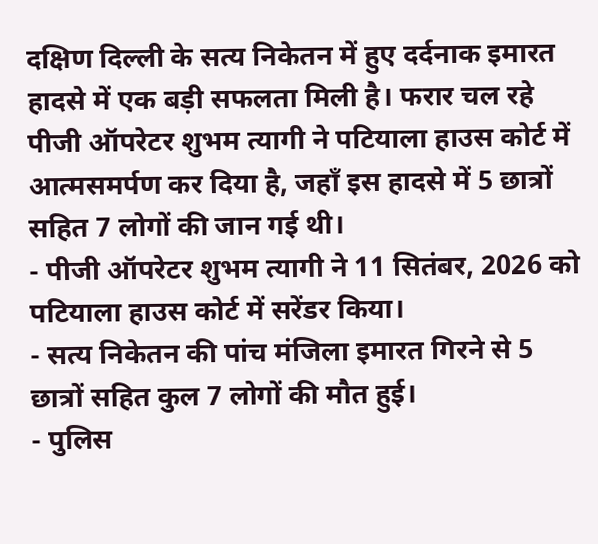दक्षिण दिल्ली के सत्य निकेतन में हुए दर्दनाक इमारत हादसे में एक बड़ी सफलता मिली है। फरार चल रहे पीजी ऑपरेटर शुभम त्यागी ने पटियाला हाउस कोर्ट में आत्मसमर्पण कर दिया है, जहाँ इस हादसे में 5 छात्रों सहित 7 लोगों की जान गई थी।
- पीजी ऑपरेटर शुभम त्यागी ने 11 सितंबर, 2026 को पटियाला हाउस कोर्ट में सरेंडर किया।
- सत्य निकेतन की पांच मंजिला इमारत गिरने से 5 छात्रों सहित कुल 7 लोगों की मौत हुई।
- पुलिस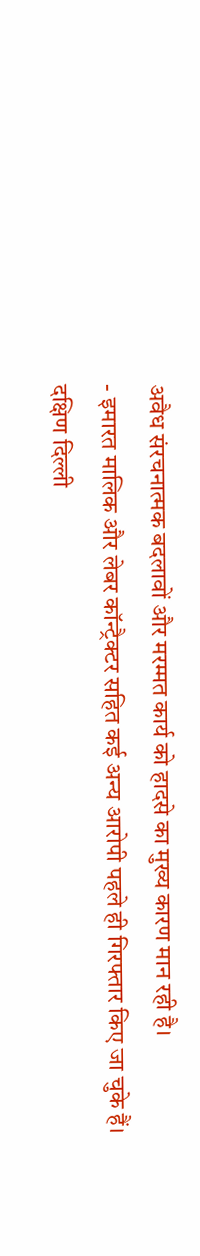अवैध संरचनात्मक बदलावों और मरम्मत कार्य को हादसे का मुख्य कारण मान रही है।
- इमारत मालिक और लेबर कॉन्ट्रैक्टर सहित कई अन्य आरोपी पहले ही गिरफ्तार किए जा चुके हैं।
दक्षिण दिल्ली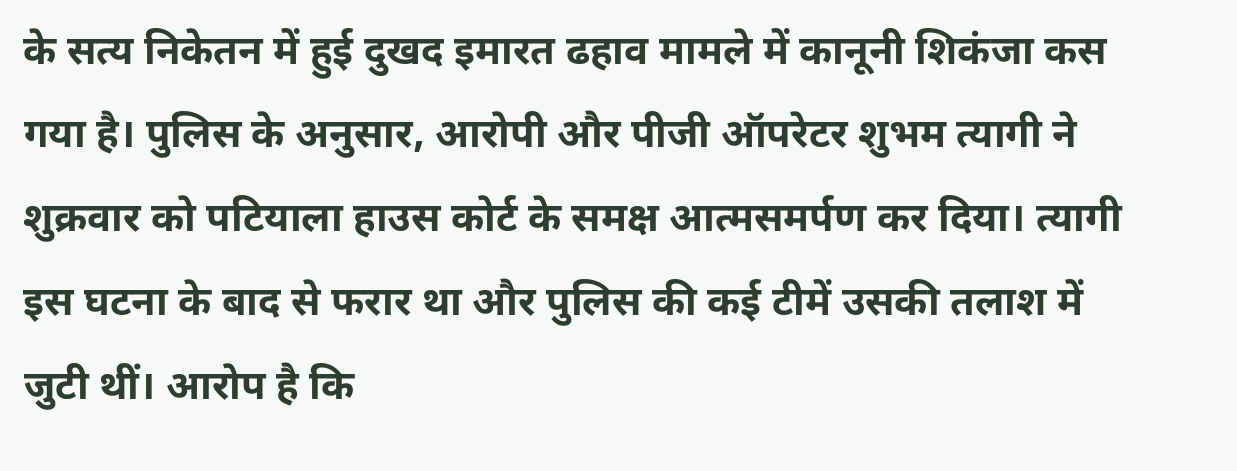के सत्य निकेतन में हुई दुखद इमारत ढहाव मामले में कानूनी शिकंजा कस गया है। पुलिस के अनुसार, आरोपी और पीजी ऑपरेटर शुभम त्यागी ने शुक्रवार को पटियाला हाउस कोर्ट के समक्ष आत्मसमर्पण कर दिया। त्यागी इस घटना के बाद से फरार था और पुलिस की कई टीमें उसकी तलाश में जुटी थीं। आरोप है कि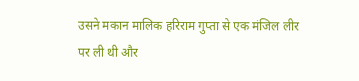उसने मकान मालिक हरिराम गुप्ता से एक मंजिल लीर पर ली थी और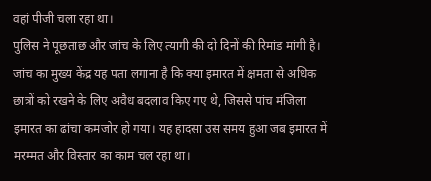वहां पीजी चला रहा था।
पुलिस ने पूछताछ और जांच के लिए त्यागी की दो दिनों की रिमांड मांगी है। जांच का मुख्य केंद्र यह पता लगाना है कि क्या इमारत में क्षमता से अधिक छात्रों को रखने के लिए अवैध बदलाव किए गए थे, जिससे पांच मंजिला इमारत का ढांचा कमजोर हो गया। यह हादसा उस समय हुआ जब इमारत में मरम्मत और विस्तार का काम चल रहा था।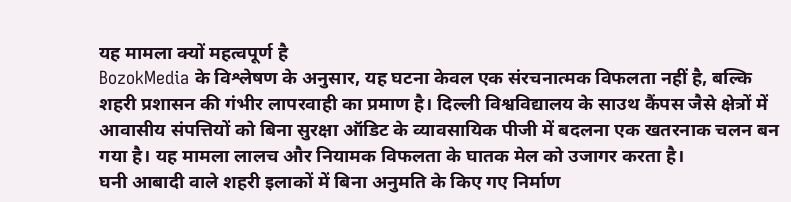यह मामला क्यों महत्वपूर्ण है
BozokMedia के विश्लेषण के अनुसार, यह घटना केवल एक संरचनात्मक विफलता नहीं है, बल्कि शहरी प्रशासन की गंभीर लापरवाही का प्रमाण है। दिल्ली विश्वविद्यालय के साउथ कैंपस जैसे क्षेत्रों में आवासीय संपत्तियों को बिना सुरक्षा ऑडिट के व्यावसायिक पीजी में बदलना एक खतरनाक चलन बन गया है। यह मामला लालच और नियामक विफलता के घातक मेल को उजागर करता है।
घनी आबादी वाले शहरी इलाकों में बिना अनुमति के किए गए निर्माण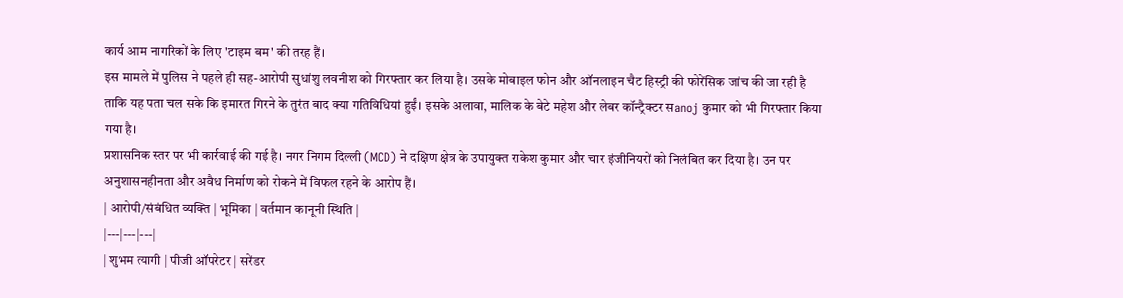कार्य आम नागरिकों के लिए 'टाइम बम' की तरह हैं।
इस मामले में पुलिस ने पहले ही सह-आरोपी सुधांशु लवनीश को गिरफ्तार कर लिया है। उसके मोबाइल फोन और ऑनलाइन चैट हिस्ट्री की फोरेंसिक जांच की जा रही है ताकि यह पता चल सके कि इमारत गिरने के तुरंत बाद क्या गतिविधियां हुईं। इसके अलावा, मालिक के बेटे महेश और लेबर कॉन्ट्रैक्टर सanoj कुमार को भी गिरफ्तार किया गया है।
प्रशासनिक स्तर पर भी कार्रवाई की गई है। नगर निगम दिल्ली (MCD) ने दक्षिण क्षेत्र के उपायुक्त राकेश कुमार और चार इंजीनियरों को निलंबित कर दिया है। उन पर अनुशासनहीनता और अवैध निर्माण को रोकने में विफल रहने के आरोप हैं।
| आरोपी/संबंधित व्यक्ति | भूमिका | वर्तमान कानूनी स्थिति |
|---|---|---|
| शुभम त्यागी | पीजी ऑपरेटर | सरेंडर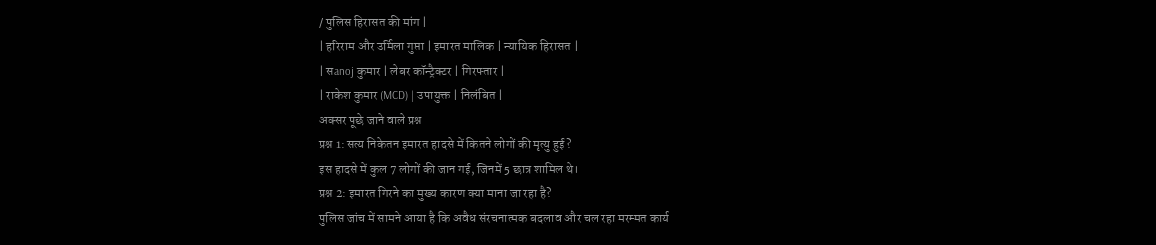/ पुलिस हिरासत की मांग |
| हरिराम और उर्मिला गुप्ता | इमारत मालिक | न्यायिक हिरासत |
| सanoj कुमार | लेबर कॉन्ट्रैक्टर | गिरफ्तार |
| राकेश कुमार (MCD) | उपायुक्त | निलंबित |
अक्सर पूछे जाने वाले प्रश्न
प्रश्न 1: सत्य निकेतन इमारत हादसे में कितने लोगों की मृत्यु हुई?
इस हादसे में कुल 7 लोगों की जान गई, जिनमें 5 छात्र शामिल थे।
प्रश्न 2: इमारत गिरने का मुख्य कारण क्या माना जा रहा है?
पुलिस जांच में सामने आया है कि अवैध संरचनात्मक बदलाव और चल रहा मरम्मत कार्य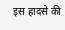इस हादसे की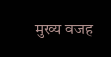मुख्य वजह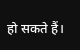हो सकते हैं।